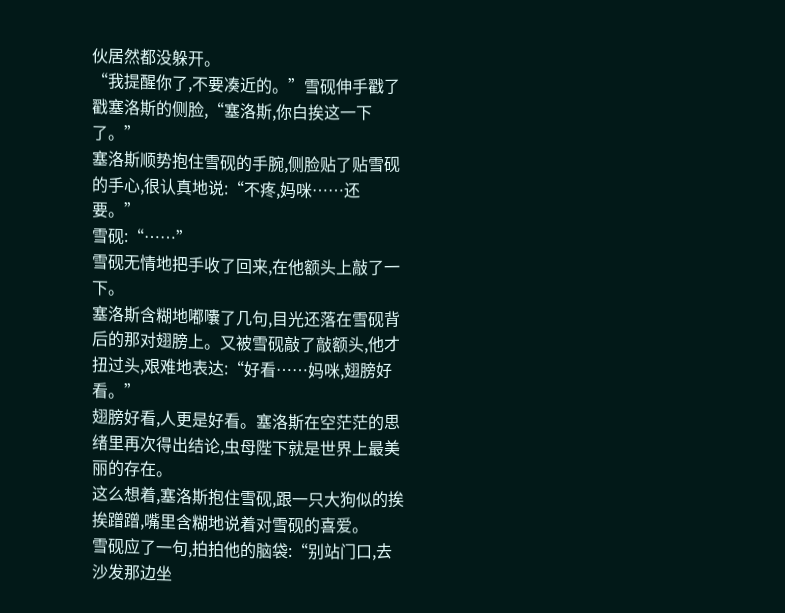伙居然都没躲开。
“我提醒你了,不要凑近的。”雪砚伸手戳了戳塞洛斯的侧脸,“塞洛斯,你白挨这一下了。”
塞洛斯顺势抱住雪砚的手腕,侧脸贴了贴雪砚的手心,很认真地说:“不疼,妈咪……还要。”
雪砚:“……”
雪砚无情地把手收了回来,在他额头上敲了一下。
塞洛斯含糊地嘟囔了几句,目光还落在雪砚背后的那对翅膀上。又被雪砚敲了敲额头,他才扭过头,艰难地表达:“好看……妈咪,翅膀好看。”
翅膀好看,人更是好看。塞洛斯在空茫茫的思绪里再次得出结论,虫母陛下就是世界上最美丽的存在。
这么想着,塞洛斯抱住雪砚,跟一只大狗似的挨挨蹭蹭,嘴里含糊地说着对雪砚的喜爱。
雪砚应了一句,拍拍他的脑袋:“别站门口,去沙发那边坐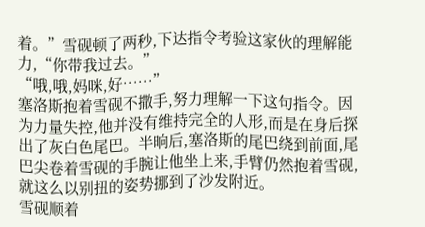着。”雪砚顿了两秒,下达指令考验这家伙的理解能力,“你带我过去。”
“哦,哦,妈咪,好……”
塞洛斯抱着雪砚不撒手,努力理解一下这句指令。因为力量失控,他并没有维持完全的人形,而是在身后探出了灰白色尾巴。半晌后,塞洛斯的尾巴绕到前面,尾巴尖卷着雪砚的手腕让他坐上来,手臂仍然抱着雪砚,就这么以别扭的姿势挪到了沙发附近。
雪砚顺着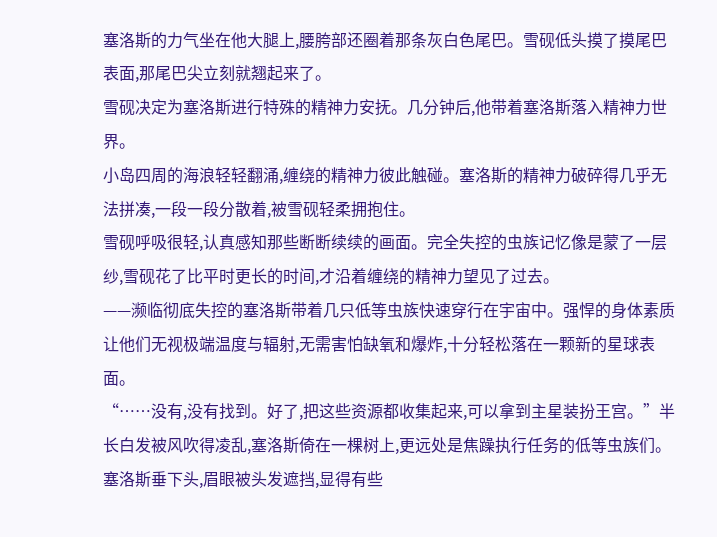塞洛斯的力气坐在他大腿上,腰胯部还圈着那条灰白色尾巴。雪砚低头摸了摸尾巴表面,那尾巴尖立刻就翘起来了。
雪砚决定为塞洛斯进行特殊的精神力安抚。几分钟后,他带着塞洛斯落入精神力世界。
小岛四周的海浪轻轻翻涌,缠绕的精神力彼此触碰。塞洛斯的精神力破碎得几乎无法拼凑,一段一段分散着,被雪砚轻柔拥抱住。
雪砚呼吸很轻,认真感知那些断断续续的画面。完全失控的虫族记忆像是蒙了一层纱,雪砚花了比平时更长的时间,才沿着缠绕的精神力望见了过去。
——濒临彻底失控的塞洛斯带着几只低等虫族快速穿行在宇宙中。强悍的身体素质让他们无视极端温度与辐射,无需害怕缺氧和爆炸,十分轻松落在一颗新的星球表面。
“……没有,没有找到。好了,把这些资源都收集起来,可以拿到主星装扮王宫。”半长白发被风吹得凌乱,塞洛斯倚在一棵树上,更远处是焦躁执行任务的低等虫族们。
塞洛斯垂下头,眉眼被头发遮挡,显得有些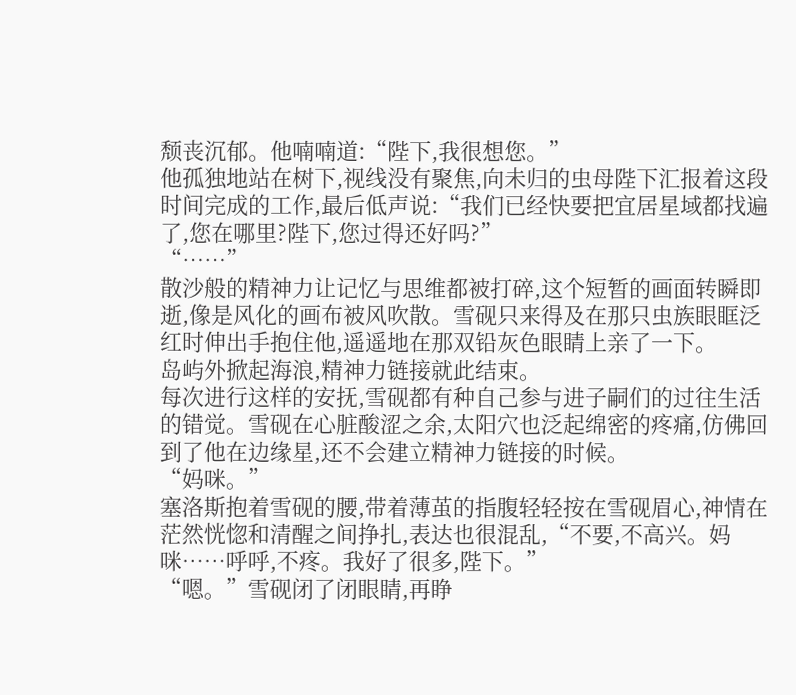颓丧沉郁。他喃喃道:“陛下,我很想您。”
他孤独地站在树下,视线没有聚焦,向未归的虫母陛下汇报着这段时间完成的工作,最后低声说:“我们已经快要把宜居星域都找遍了,您在哪里?陛下,您过得还好吗?”
“……”
散沙般的精神力让记忆与思维都被打碎,这个短暂的画面转瞬即逝,像是风化的画布被风吹散。雪砚只来得及在那只虫族眼眶泛红时伸出手抱住他,遥遥地在那双铅灰色眼睛上亲了一下。
岛屿外掀起海浪,精神力链接就此结束。
每次进行这样的安抚,雪砚都有种自己参与进子嗣们的过往生活的错觉。雪砚在心脏酸涩之余,太阳穴也泛起绵密的疼痛,仿佛回到了他在边缘星,还不会建立精神力链接的时候。
“妈咪。”
塞洛斯抱着雪砚的腰,带着薄茧的指腹轻轻按在雪砚眉心,神情在茫然恍惚和清醒之间挣扎,表达也很混乱,“不要,不高兴。妈咪……呼呼,不疼。我好了很多,陛下。”
“嗯。”雪砚闭了闭眼睛,再睁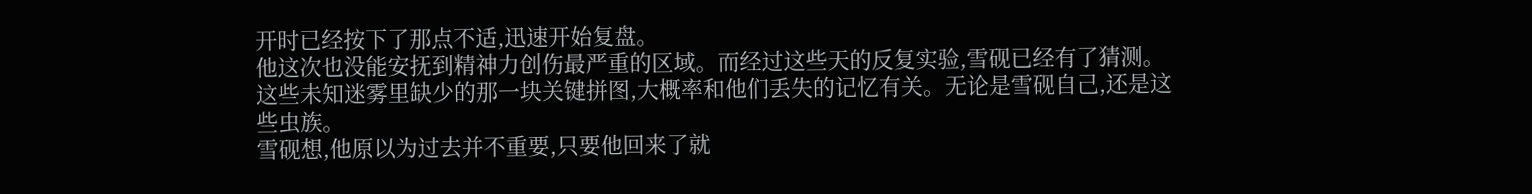开时已经按下了那点不适,迅速开始复盘。
他这次也没能安抚到精神力创伤最严重的区域。而经过这些天的反复实验,雪砚已经有了猜测。
这些未知迷雾里缺少的那一块关键拼图,大概率和他们丢失的记忆有关。无论是雪砚自己,还是这些虫族。
雪砚想,他原以为过去并不重要,只要他回来了就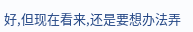好,但现在看来,还是要想办法弄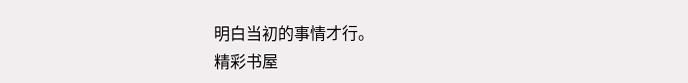明白当初的事情才行。
精彩书屋